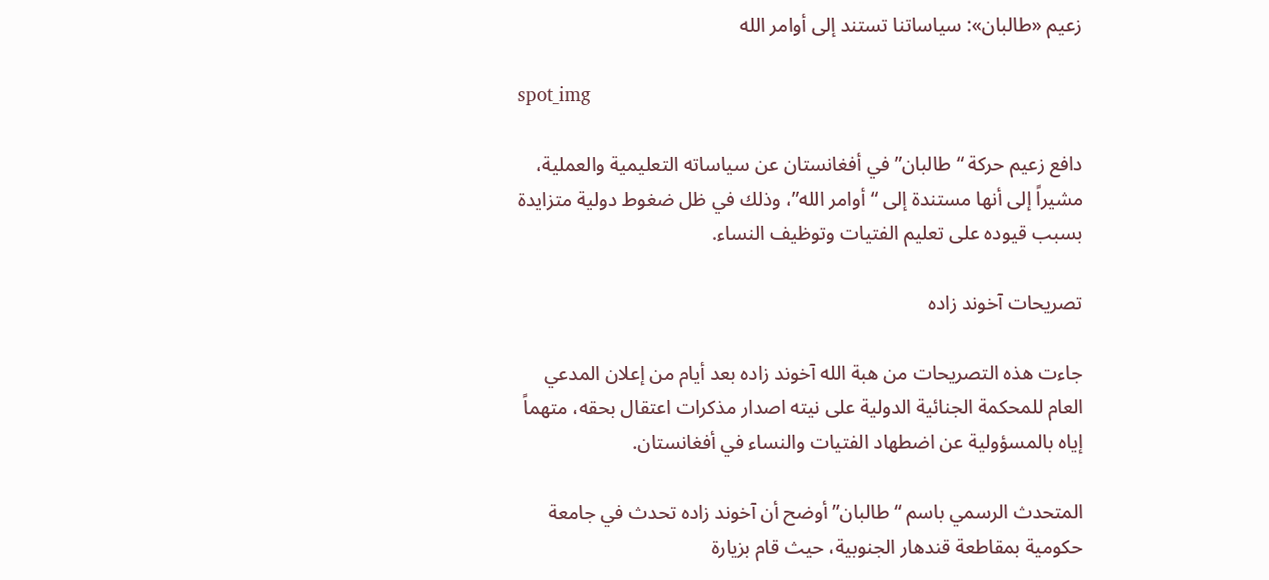زعيم «طالبان»: سياساتنا تستند إلى أوامر الله

spot_img

دافع زعيم حركة “طالبان” في أفغانستان عن سياساته التعليمية والعملية، مشيراً إلى أنها مستندة إلى “أوامر الله”، وذلك في ظل ضغوط دولية متزايدة بسبب قيوده على تعليم الفتيات وتوظيف النساء.

تصريحات آخوند زاده

جاءت هذه التصريحات من هبة الله آخوند زاده بعد أيام من إعلان المدعي العام للمحكمة الجنائية الدولية على نيته اصدار مذكرات اعتقال بحقه، متهماً إياه بالمسؤولية عن اضطهاد الفتيات والنساء في أفغانستان.

المتحدث الرسمي باسم “طالبان” أوضح أن آخوند زاده تحدث في جامعة حكومية بمقاطعة قندهار الجنوبية، حيث قام بزيارة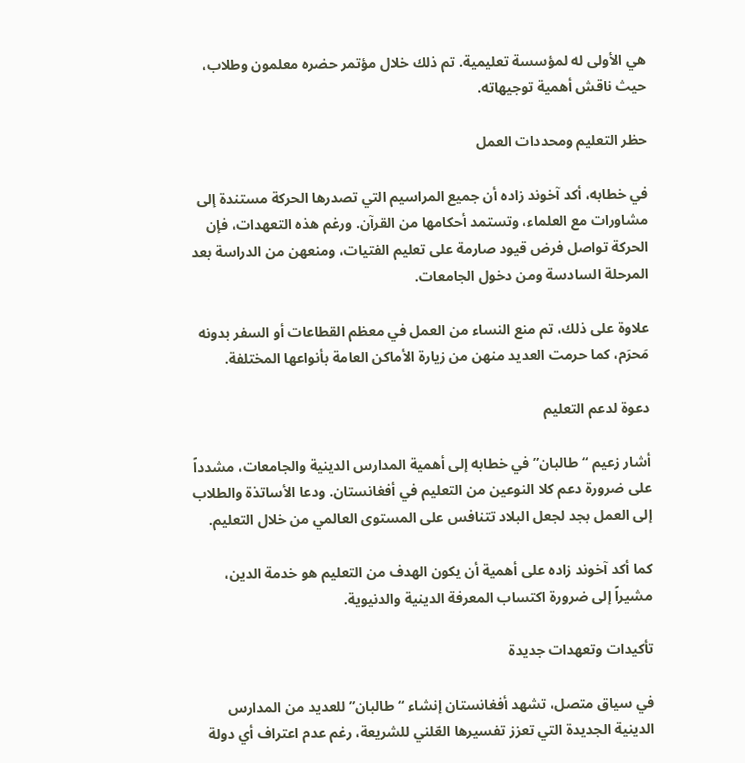هي الأولى له لمؤسسة تعليمية. تم ذلك خلال مؤتمر حضره معلمون وطلاب، حيث ناقش أهمية توجيهاته.

حظر التعليم ومحددات العمل

في خطابه، أكد آخوند زاده أن جميع المراسيم التي تصدرها الحركة مستندة إلى مشاورات مع العلماء، وتستمد أحكامها من القرآن. ورغم هذه التعهدات، فإن الحركة تواصل فرض قيود صارمة على تعليم الفتيات، ومنعهن من الدراسة بعد المرحلة السادسة ومن دخول الجامعات.

علاوة على ذلك، تم منع النساء من العمل في معظم القطاعات أو السفر بدونه مَحرَم، كما حرمت العديد منهن من زيارة الأماكن العامة بأنواعها المختلفة.

دعوة لدعم التعليم

أشار زعيم “طالبان” في خطابه إلى أهمية المدارس الدينية والجامعات، مشدداً على ضرورة دعم كلا النوعين من التعليم في أفغانستان. ودعا الأساتذة والطلاب إلى العمل بجد لجعل البلاد تتنافس على المستوى العالمي من خلال التعليم.

كما أكد آخوند زاده على أهمية أن يكون الهدف من التعليم هو خدمة الدين، مشيراً إلى ضرورة اكتساب المعرفة الدينية والدنيوية.

تأكيدات وتعهدات جديدة

في سياق متصل، تشهد أفغانستان إنشاء “طالبان” للعديد من المدارس الدينية الجديدة التي تعزز تفسيرها العّلني للشريعة، رغم عدم اعتراف أي دولة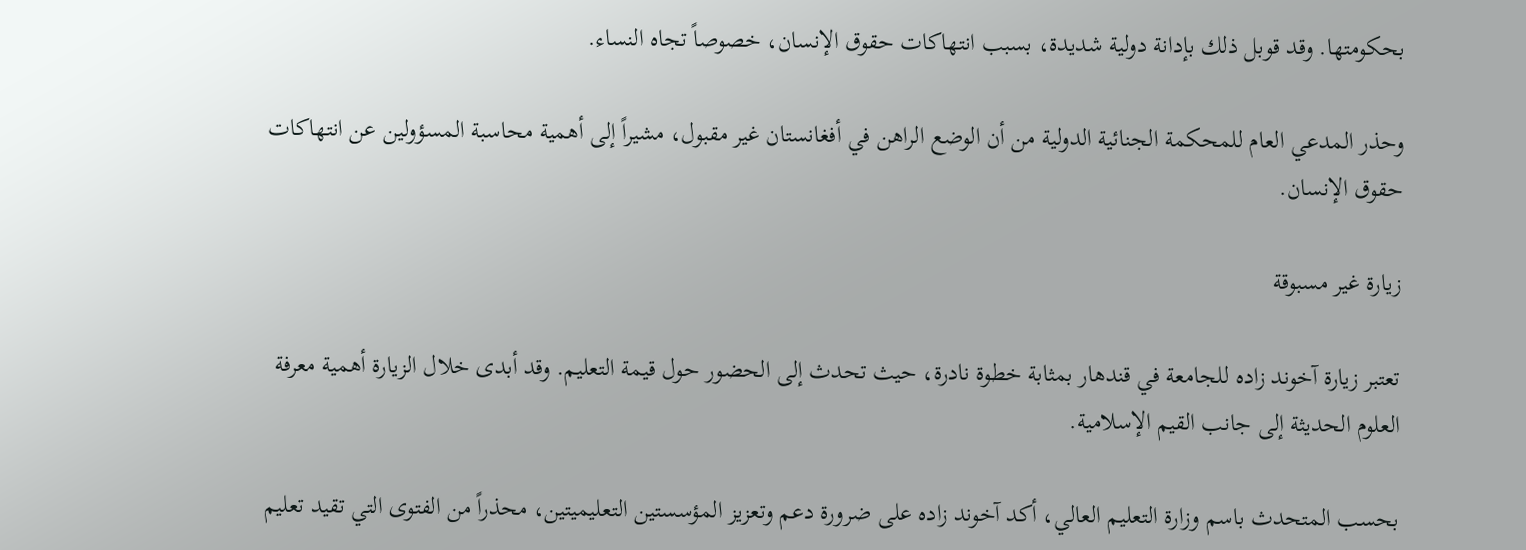بحكومتها. وقد قوبل ذلك بإدانة دولية شديدة، بسبب انتهاكات حقوق الإنسان، خصوصاً تجاه النساء.

وحذر المدعي العام للمحكمة الجنائية الدولية من أن الوضع الراهن في أفغانستان غير مقبول، مشيراً إلى أهمية محاسبة المسؤولين عن انتهاكات حقوق الإنسان.

زيارة غير مسبوقة

تعتبر زيارة آخوند زاده للجامعة في قندهار بمثابة خطوة نادرة، حيث تحدث إلى الحضور حول قيمة التعليم. وقد أبدى خلال الزيارة أهمية معرفة العلوم الحديثة إلى جانب القيم الإسلامية.

بحسب المتحدث باسم وزارة التعليم العالي، أكد آخوند زاده على ضرورة دعم وتعزيز المؤسستين التعليميتين، محذراً من الفتوى التي تقيد تعليم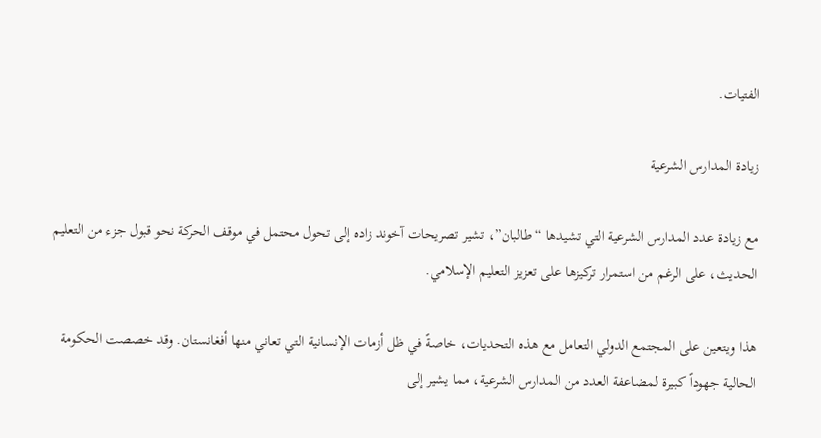الفتيات.

زيادة المدارس الشرعية

مع زيادة عدد المدارس الشرعية التي تشيدها “طالبان”، تشير تصريحات آخوند زاده إلى تحول محتمل في موقف الحركة نحو قبول جزء من التعليم الحديث، على الرغم من استمرار تركيزها على تعزيز التعليم الإسلامي.

هذا ويتعين على المجتمع الدولي التعامل مع هذه التحديات، خاصةً في ظل أزمات الإنسانية التي تعاني منها أفغانستان. وقد خصصت الحكومة الحالية جهوداً كبيرة لمضاعفة العدد من المدارس الشرعية، مما يشير إلى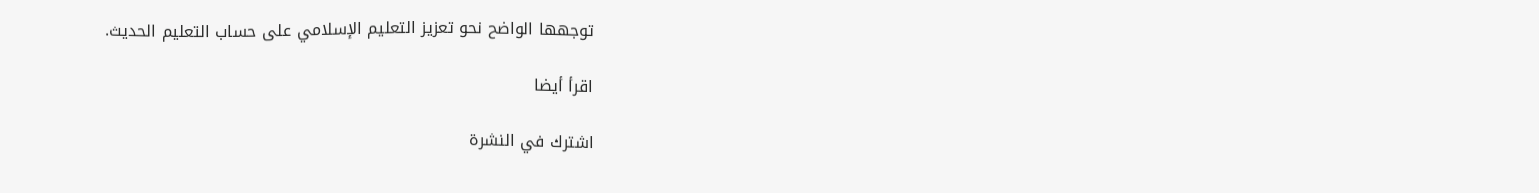توجهها الواضح نحو تعزيز التعليم الإسلامي على حساب التعليم الحديث.

اقرأ أيضا

اشترك في النشرة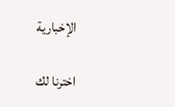الإخبارية

اخترنا لك